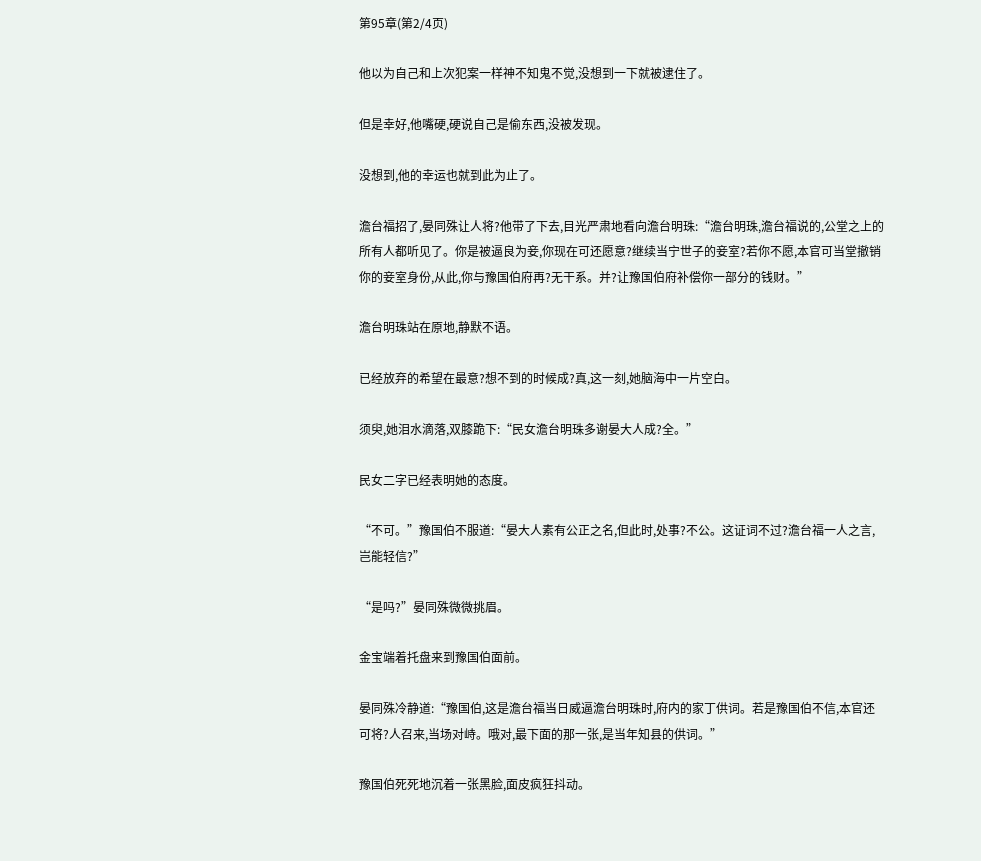第95章(第2/4页)

他以为自己和上次犯案一样神不知鬼不觉,没想到一下就被逮住了。

但是幸好,他嘴硬,硬说自己是偷东西,没被发现。

没想到,他的幸运也就到此为止了。

澹台福招了,晏同殊让人将?他带了下去,目光严肃地看向澹台明珠:“澹台明珠,澹台福说的,公堂之上的所有人都听见了。你是被逼良为妾,你现在可还愿意?继续当宁世子的妾室?若你不愿,本官可当堂撤销你的妾室身份,从此,你与豫国伯府再?无干系。并?让豫国伯府补偿你一部分的钱财。”

澹台明珠站在原地,静默不语。

已经放弃的希望在最意?想不到的时候成?真,这一刻,她脑海中一片空白。

须臾,她泪水滴落,双膝跪下:“民女澹台明珠多谢晏大人成?全。”

民女二字已经表明她的态度。

“不可。”豫国伯不服道:“晏大人素有公正之名,但此时,处事?不公。这证词不过?澹台福一人之言,岂能轻信?”

“是吗?”晏同殊微微挑眉。

金宝端着托盘来到豫国伯面前。

晏同殊冷静道:“豫国伯,这是澹台福当日威逼澹台明珠时,府内的家丁供词。若是豫国伯不信,本官还可将?人召来,当场对峙。哦对,最下面的那一张,是当年知县的供词。”

豫国伯死死地沉着一张黑脸,面皮疯狂抖动。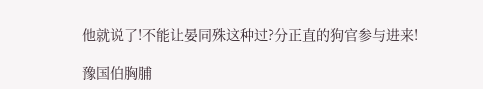他就说了!不能让晏同殊这种过?分正直的狗官参与进来!

豫国伯胸脯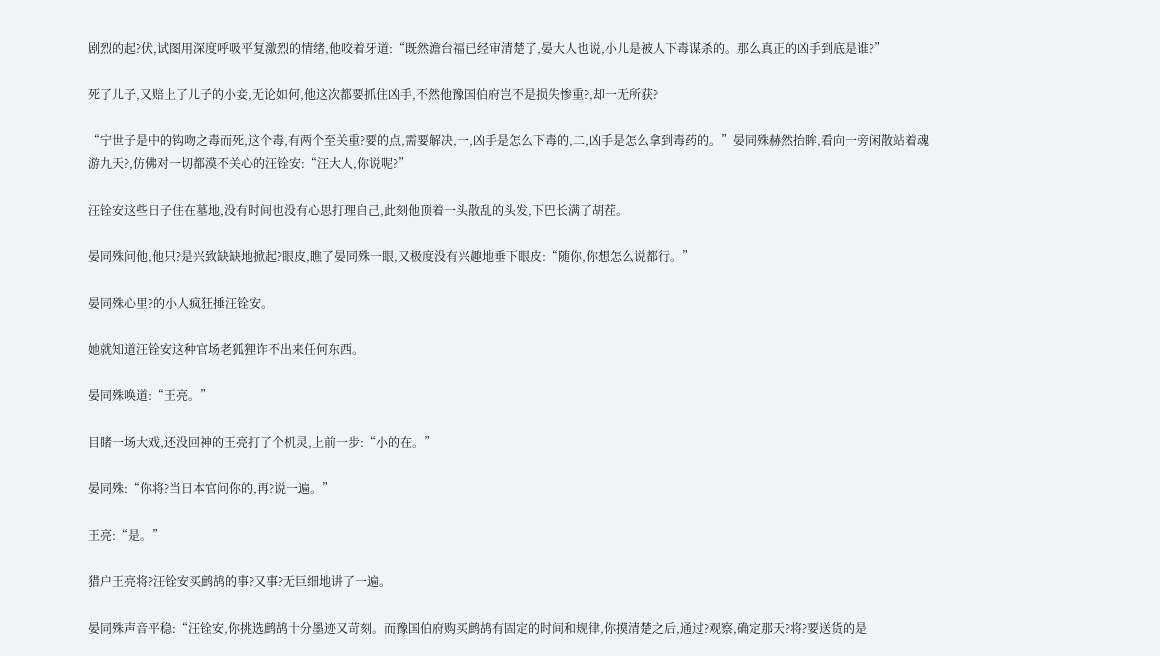剧烈的起?伏,试图用深度呼吸平复激烈的情绪,他咬着牙道:“既然澹台福已经审清楚了,晏大人也说,小儿是被人下毒谋杀的。那么真正的凶手到底是谁?”

死了儿子,又赔上了儿子的小妾,无论如何,他这次都要抓住凶手,不然他豫国伯府岂不是损失惨重?,却一无所获?

“宁世子是中的钩吻之毒而死,这个毒,有两个至关重?要的点,需要解决,一,凶手是怎么下毒的,二,凶手是怎么拿到毒药的。”晏同殊赫然抬眸,看向一旁闲散站着魂游九天?,仿佛对一切都漠不关心的汪铨安:“汪大人,你说呢?”

汪铨安这些日子住在墓地,没有时间也没有心思打理自己,此刻他顶着一头散乱的头发,下巴长满了胡茬。

晏同殊问他,他只?是兴致缺缺地掀起?眼皮,瞧了晏同殊一眼,又极度没有兴趣地垂下眼皮:“随你,你想怎么说都行。”

晏同殊心里?的小人疯狂捶汪铨安。

她就知道汪铨安这种官场老狐狸诈不出来任何东西。

晏同殊唤道:“王亮。”

目睹一场大戏,还没回神的王亮打了个机灵,上前一步:“小的在。”

晏同殊:“你将?当日本官问你的,再?说一遍。”

王亮:“是。”

猎户王亮将?汪铨安买鹧鸪的事?又事?无巨细地讲了一遍。

晏同殊声音平稳:“汪铨安,你挑选鹧鸪十分墨迹又苛刻。而豫国伯府购买鹧鸪有固定的时间和规律,你摸清楚之后,通过?观察,确定那天?将?要送货的是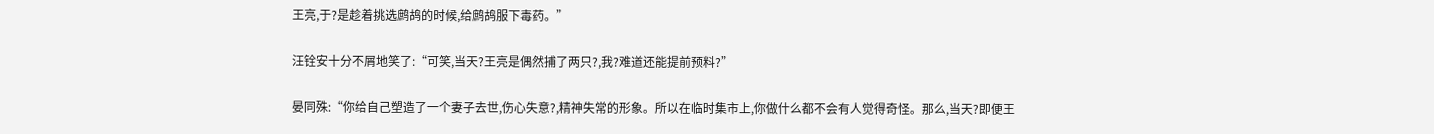王亮,于?是趁着挑选鹧鸪的时候,给鹧鸪服下毒药。”

汪铨安十分不屑地笑了:“可笑,当天?王亮是偶然捕了两只?,我?难道还能提前预料?”

晏同殊:“你给自己塑造了一个妻子去世,伤心失意?,精神失常的形象。所以在临时集市上,你做什么都不会有人觉得奇怪。那么,当天?即便王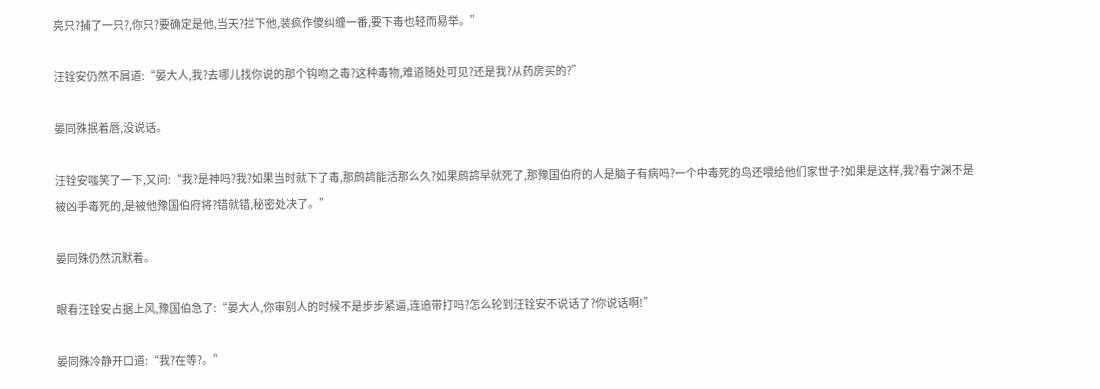亮只?捕了一只?,你只?要确定是他,当天?拦下他,装疯作傻纠缠一番,要下毒也轻而易举。”

汪铨安仍然不屑道:“晏大人,我?去哪儿找你说的那个钩吻之毒?这种毒物,难道随处可见?还是我?从药房买的?”

晏同殊抿着唇,没说话。

汪铨安嗤笑了一下,又问:“我?是神吗?我?如果当时就下了毒,那鹧鸪能活那么久?如果鹧鸪早就死了,那豫国伯府的人是脑子有病吗?一个中毒死的鸟还喂给他们家世子?如果是这样,我?看宁渊不是被凶手毒死的,是被他豫国伯府将?错就错,秘密处决了。”

晏同殊仍然沉默着。

眼看汪铨安占据上风,豫国伯急了:“晏大人,你审别人的时候不是步步紧逼,连追带打吗?怎么轮到汪铨安不说话了?你说话啊!”

晏同殊冷静开口道:“我?在等?。”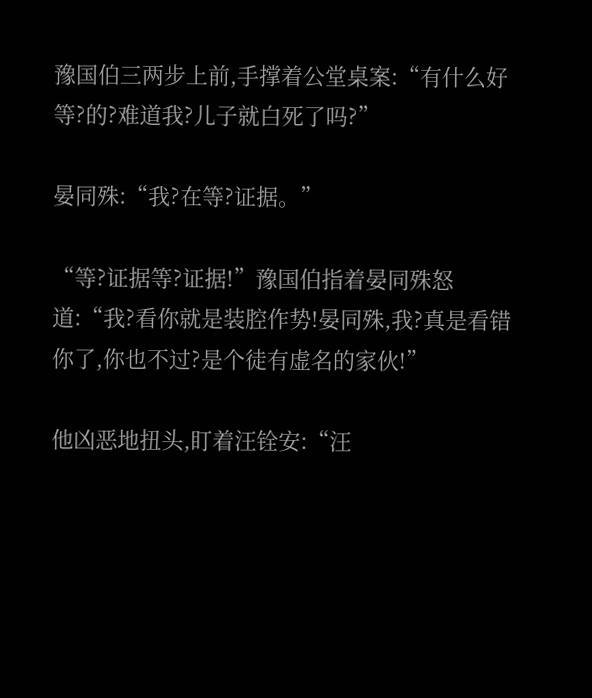豫国伯三两步上前,手撑着公堂桌案:“有什么好等?的?难道我?儿子就白死了吗?”

晏同殊:“我?在等?证据。”

“等?证据等?证据!”豫国伯指着晏同殊怒道:“我?看你就是装腔作势!晏同殊,我?真是看错你了,你也不过?是个徒有虚名的家伙!”

他凶恶地扭头,盯着汪铨安:“汪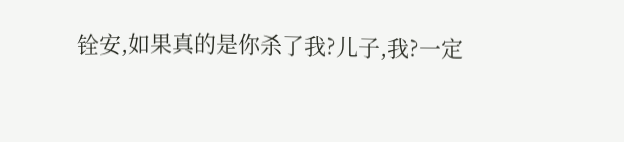铨安,如果真的是你杀了我?儿子,我?一定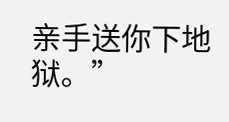亲手送你下地狱。”